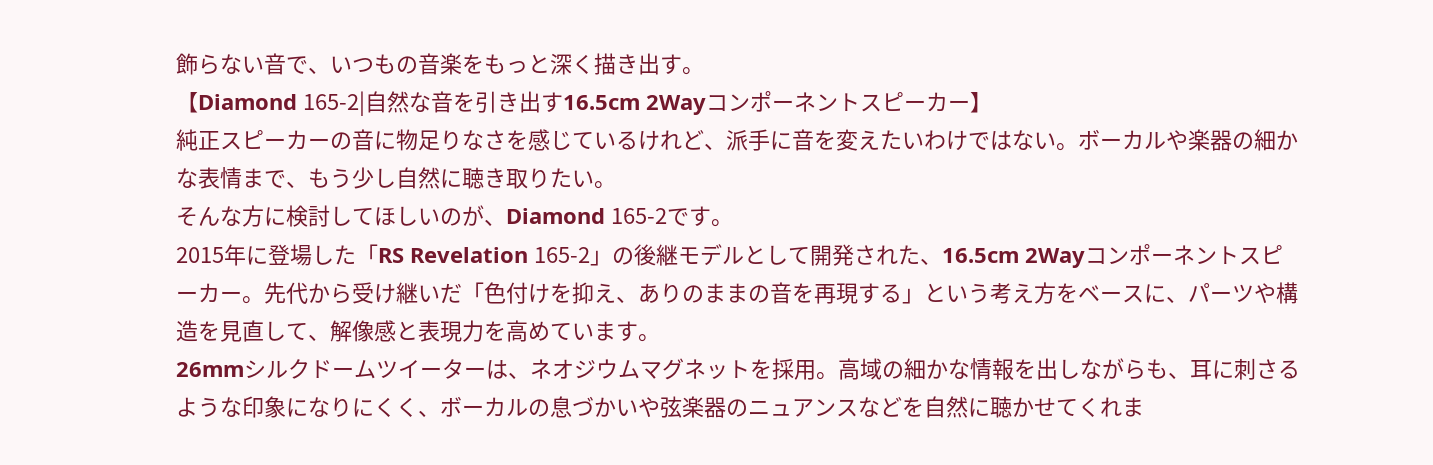飾らない音で、いつもの音楽をもっと深く描き出す。
【Diamond 165-2|自然な音を引き出す16.5cm 2Wayコンポーネントスピーカー】
純正スピーカーの音に物足りなさを感じているけれど、派手に音を変えたいわけではない。ボーカルや楽器の細かな表情まで、もう少し自然に聴き取りたい。
そんな方に検討してほしいのが、Diamond 165-2です。
2015年に登場した「RS Revelation 165-2」の後継モデルとして開発された、16.5cm 2Wayコンポーネントスピーカー。先代から受け継いだ「色付けを抑え、ありのままの音を再現する」という考え方をベースに、パーツや構造を見直して、解像感と表現力を高めています。
26mmシルクドームツイーターは、ネオジウムマグネットを採用。高域の細かな情報を出しながらも、耳に刺さるような印象になりにくく、ボーカルの息づかいや弦楽器のニュアンスなどを自然に聴かせてくれま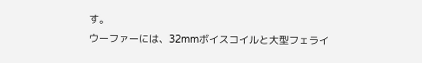す。
ウーファーには、32mmボイスコイルと大型フェライ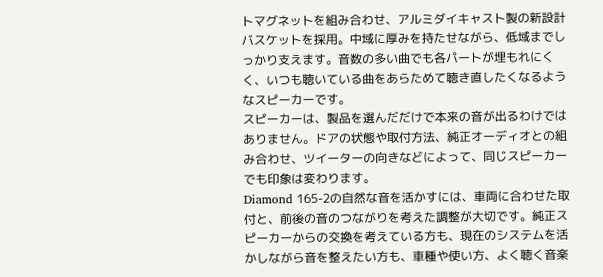トマグネットを組み合わせ、アルミダイキャスト製の新設計バスケットを採用。中域に厚みを持たせながら、低域までしっかり支えます。音数の多い曲でも各パートが埋もれにくく、いつも聴いている曲をあらためて聴き直したくなるようなスピーカーです。
スピーカーは、製品を選んだだけで本来の音が出るわけではありません。ドアの状態や取付方法、純正オーディオとの組み合わせ、ツイーターの向きなどによって、同じスピーカーでも印象は変わります。
Diamond 165-2の自然な音を活かすには、車両に合わせた取付と、前後の音のつながりを考えた調整が大切です。純正スピーカーからの交換を考えている方も、現在のシステムを活かしながら音を整えたい方も、車種や使い方、よく聴く音楽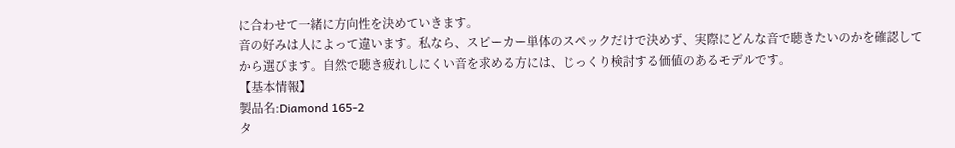に合わせて一緒に方向性を決めていきます。
音の好みは人によって違います。私なら、スピーカー単体のスペックだけで決めず、実際にどんな音で聴きたいのかを確認してから選びます。自然で聴き疲れしにくい音を求める方には、じっくり検討する価値のあるモデルです。
【基本情報】
製品名:Diamond 165-2
タ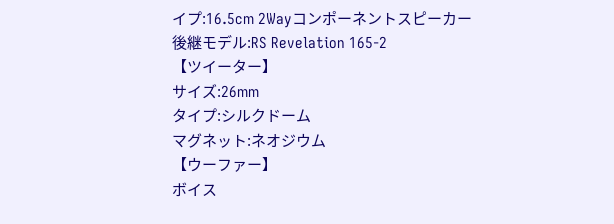イプ:16.5cm 2Wayコンポーネントスピーカー
後継モデル:RS Revelation 165-2
【ツイーター】
サイズ:26mm
タイプ:シルクドーム
マグネット:ネオジウム
【ウーファー】
ボイス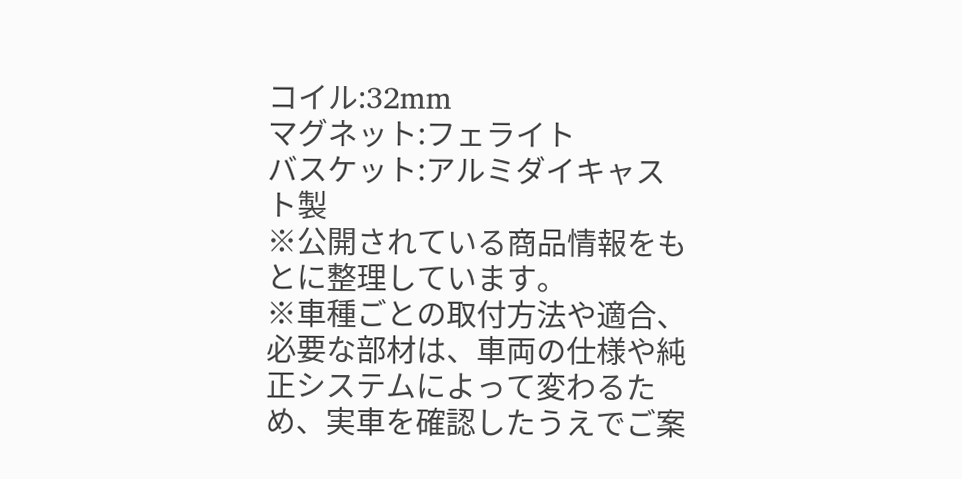コイル:32mm
マグネット:フェライト
バスケット:アルミダイキャスト製
※公開されている商品情報をもとに整理しています。
※車種ごとの取付方法や適合、必要な部材は、車両の仕様や純正システムによって変わるため、実車を確認したうえでご案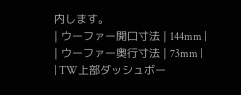内します。
| ウーファー開口寸法 | 144mm |
| ウーファー奥行寸法 | 73mm |
| TW上部ダッシュボー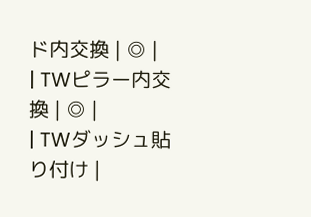ド内交換 | ◎ |
| TWピラー内交換 | ◎ |
| TWダッシュ貼り付け |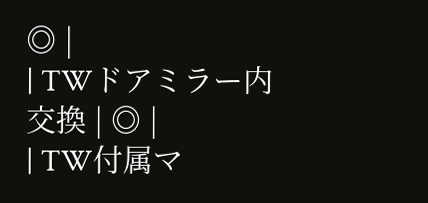◎ |
| TWドアミラー内交換 | ◎ |
| TW付属マ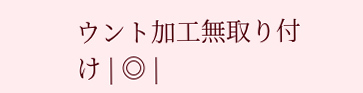ウント加工無取り付け | ◎ |